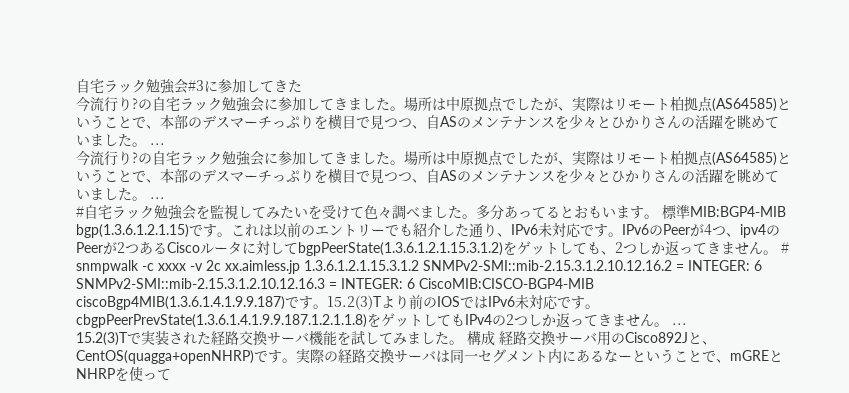自宅ラック勉強会#3に参加してきた
今流行り?の自宅ラック勉強会に参加してきました。場所は中原拠点でしたが、実際はリモート柏拠点(AS64585)ということで、本部のデスマーチっぷりを横目で見つつ、自ASのメンテナンスを少々とひかりさんの活躍を眺めていました。 ...
今流行り?の自宅ラック勉強会に参加してきました。場所は中原拠点でしたが、実際はリモート柏拠点(AS64585)ということで、本部のデスマーチっぷりを横目で見つつ、自ASのメンテナンスを少々とひかりさんの活躍を眺めていました。 ...
#自宅ラック勉強会を監視してみたいを受けて色々調べました。多分あってるとおもいます。 標準MIB:BGP4-MIB bgp(1.3.6.1.2.1.15)です。これは以前のエントリーでも紹介した通り、IPv6未対応です。IPv6のPeerが4つ、ipv4のPeerが2つあるCiscoルータに対してbgpPeerState(1.3.6.1.2.1.15.3.1.2)をゲットしても、2つしか返ってきません。 # snmpwalk -c xxxx -v 2c xx.aimless.jp 1.3.6.1.2.1.15.3.1.2 SNMPv2-SMI::mib-2.15.3.1.2.10.12.16.2 = INTEGER: 6 SNMPv2-SMI::mib-2.15.3.1.2.10.12.16.3 = INTEGER: 6 CiscoMIB:CISCO-BGP4-MIB ciscoBgp4MIB(1.3.6.1.4.1.9.9.187)です。15.2(3)Tより前のIOSではIPv6未対応です。cbgpPeerPrevState(1.3.6.1.4.1.9.9.187.1.2.1.1.8)をゲットしてもIPv4の2つしか返ってきません。 ...
15.2(3)Tで実装された経路交換サーバ機能を試してみました。 構成 経路交換サーバ用のCisco892Jと、CentOS(quagga+openNHRP)です。実際の経路交換サーバは同一セグメント内にあるなーということで、mGREとNHRPを使って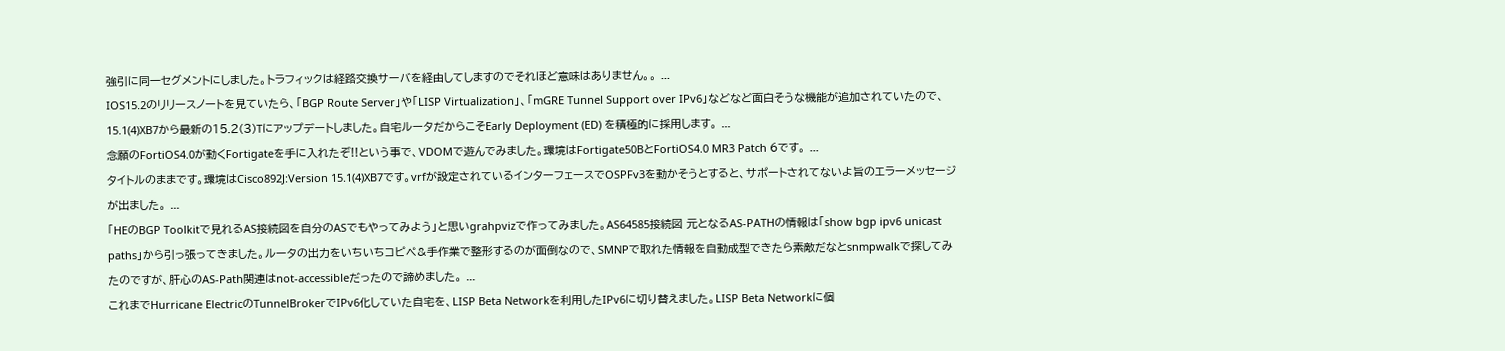強引に同一セグメントにしました。トラフィックは経路交換サーバを経由してしますのでそれほど意味はありません。。 ...
IOS15.2のリリースノートを見ていたら、「BGP Route Server」や「LISP Virtualization」、「mGRE Tunnel Support over IPv6」などなど面白そうな機能が追加されていたので、15.1(4)XB7から最新の15.2(3)Tにアップデートしました。自宅ルータだからこそEarly Deployment (ED) を積極的に採用します。 ...
念願のFortiOS4.0が動くFortigateを手に入れたぞ!!という事で、VDOMで遊んでみました。環境はFortigate50BとFortiOS4.0 MR3 Patch 6です。 ...
タイトルのままです。環境はCisco892J:Version 15.1(4)XB7です。vrfが設定されているインターフェースでOSPFv3を動かそうとすると、サポートされてないよ旨のエラーメッセージが出ました。 ...
「HEのBGP Toolkitで見れるAS接続図を自分のASでもやってみよう」と思いgrahpvizで作ってみました。AS64585接続図 元となるAS-PATHの情報は「show bgp ipv6 unicast paths」から引っ張ってきました。ルータの出力をいちいちコピペ&手作業で整形するのが面倒なので、SMNPで取れた情報を自動成型できたら素敵だなとsnmpwalkで探してみたのですが、肝心のAS-Path関連はnot-accessibleだったので諦めました。 ...
これまでHurricane ElectricのTunnelBrokerでIPv6化していた自宅を、LISP Beta Networkを利用したIPv6に切り替えました。LISP Beta Networkに個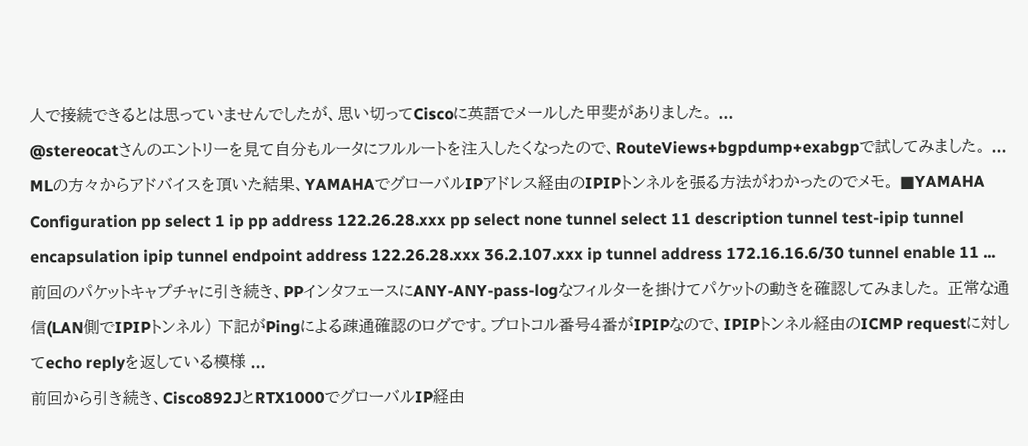人で接続できるとは思っていませんでしたが、思い切ってCiscoに英語でメールした甲斐がありました。 ...
@stereocatさんのエントリーを見て自分もルータにフルルートを注入したくなったので、RouteViews+bgpdump+exabgpで試してみました。 ...
MLの方々からアドバイスを頂いた結果、YAMAHAでグローバルIPアドレス経由のIPIPトンネルを張る方法がわかったのでメモ。 ■YAMAHA Configuration pp select 1 ip pp address 122.26.28.xxx pp select none tunnel select 11 description tunnel test-ipip tunnel encapsulation ipip tunnel endpoint address 122.26.28.xxx 36.2.107.xxx ip tunnel address 172.16.16.6/30 tunnel enable 11 ...
前回のパケットキャプチャに引き続き、PPインタフェースにANY-ANY-pass-logなフィルターを掛けてパケットの動きを確認してみました。 正常な通信(LAN側でIPIPトンネル) 下記がPingによる疎通確認のログです。プロトコル番号4番がIPIPなので、IPIPトンネル経由のICMP requestに対してecho replyを返している模様 ...
前回から引き続き、Cisco892JとRTX1000でグローバルIP経由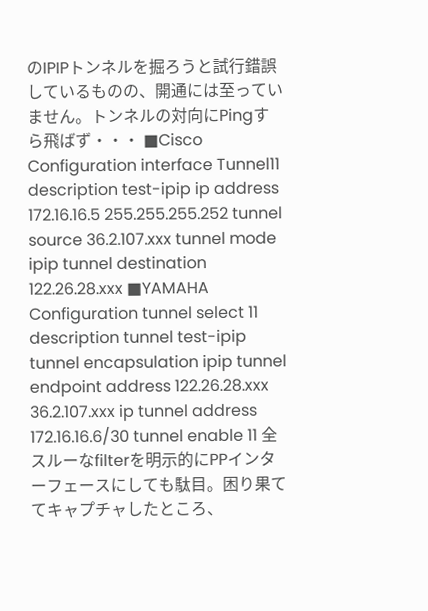のIPIPトンネルを掘ろうと試行錯誤しているものの、開通には至っていません。トンネルの対向にPingすら飛ばず・・・ ■Cisco Configuration interface Tunnel11 description test-ipip ip address 172.16.16.5 255.255.255.252 tunnel source 36.2.107.xxx tunnel mode ipip tunnel destination 122.26.28.xxx ■YAMAHA Configuration tunnel select 11 description tunnel test-ipip tunnel encapsulation ipip tunnel endpoint address 122.26.28.xxx 36.2.107.xxx ip tunnel address 172.16.16.6/30 tunnel enable 11 全スルーなfilterを明示的にPPインターフェースにしても駄目。困り果ててキャプチャしたところ、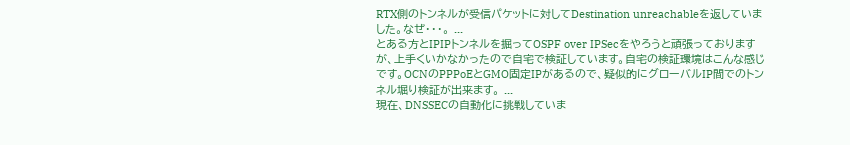RTX側のトンネルが受信パケットに対してDestination unreachableを返していました。なぜ・・・。 ...
とある方とIPIPトンネルを掘ってOSPF over IPSecをやろうと頑張っておりますが、上手くいかなかったので自宅で検証しています。自宅の検証環境はこんな感じです。OCNのPPPoEとGMO固定IPがあるので、疑似的にグローバルIP間でのトンネル堀り検証が出来ます。 ...
現在、DNSSECの自動化に挑戦していま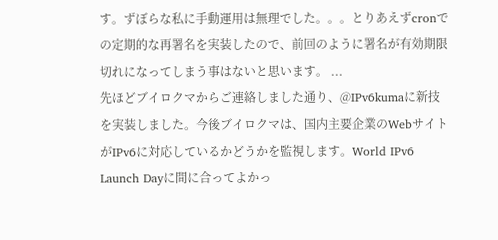す。ずぼらな私に手動運用は無理でした。。。とりあえずcronでの定期的な再署名を実装したので、前回のように署名が有効期限切れになってしまう事はないと思います。 ...
先ほどブイロクマからご連絡しました通り、@IPv6kumaに新技を実装しました。今後ブイロクマは、国内主要企業のWebサイトがIPv6に対応しているかどうかを監視します。World IPv6 Launch Dayに間に合ってよかっ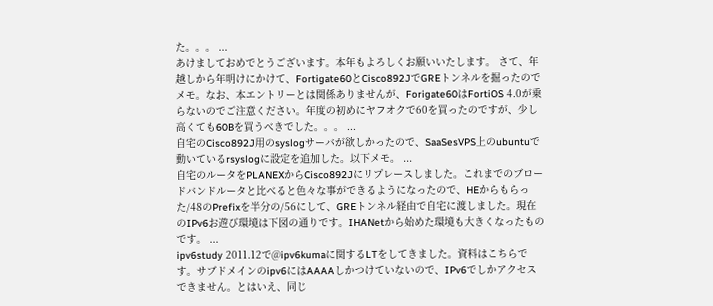た。。。 ...
あけましておめでとうございます。本年もよろしくお願いいたします。 さて、年越しから年明けにかけて、Fortigate60とCisco892JでGREトンネルを掘ったのでメモ。なお、本エントリーとは関係ありませんが、Forigate60はFortiOS 4.0が乗らないのでご注意ください。年度の初めにヤフオクで60を買ったのですが、少し高くても60Bを買うべきでした。。。 ...
自宅のCisco892J用のsyslogサーバが欲しかったので、SaaSesVPS上のubuntuで動いているrsyslogに設定を追加した。以下メモ。 ...
自宅のルータをPLANEXからCisco892Jにリプレースしました。これまでのブロードバンドルータと比べると色々な事ができるようになったので、HEからもらった/48のPrefixを半分の/56にして、GREトンネル経由で自宅に渡しました。現在のIPv6お遊び環境は下図の通りです。IHANetから始めた環境も大きくなったものです。 ...
ipv6study 2011.12で@ipv6kumaに関するLTをしてきました。資料はこちらです。サブドメインのipv6にはAAAAしかつけていないので、IPv6でしかアクセスできません。とはいえ、同じ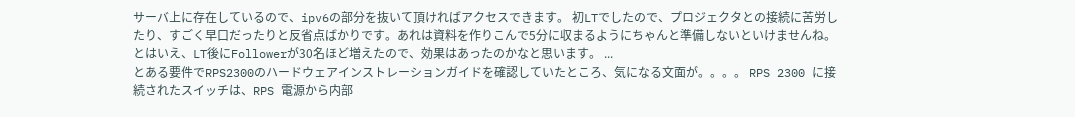サーバ上に存在しているので、ipv6の部分を抜いて頂ければアクセスできます。 初LTでしたので、プロジェクタとの接続に苦労したり、すごく早口だったりと反省点ばかりです。あれは資料を作りこんで5分に収まるようにちゃんと準備しないといけませんね。とはいえ、LT後にFollowerが30名ほど増えたので、効果はあったのかなと思います。 ...
とある要件でRPS2300のハードウェアインストレーションガイドを確認していたところ、気になる文面が。。。。 RPS 2300 に接続されたスイッチは、RPS 電源から内部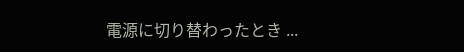電源に切り替わったとき ...